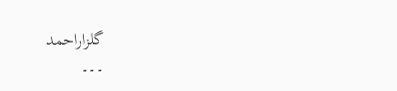گلزاراحمد
۔۔۔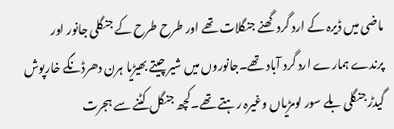ماضی میں ڈیرہ کے ارد گرد گھنے جنگلات تھے اور طرح طرح کے جنگلی جانور اور پرندے ہمارے ارد گرد آباد تھے۔جانوروں میں شیر چیتے بھیڑیا ہرن دھرڈنگے خارپوش گیدڑ جنگلی بلے سور لومڑیاں وغیرہ رہتے تھے۔کچھ جنگل کٹنے سے ہجرت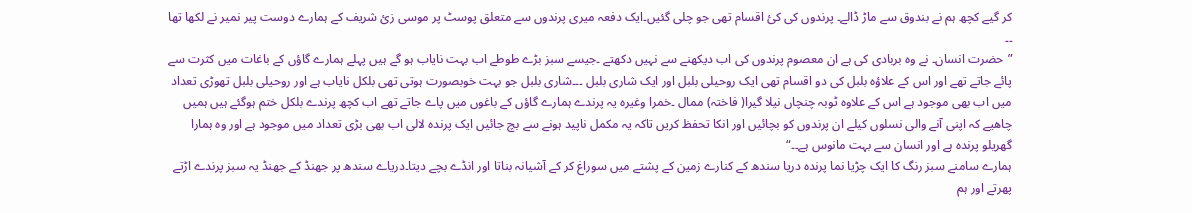کر گیے کچھ ہم نے بندوق سے ماڑ ڈالے۔ پرندوں کی کئ اقسام تھی جو چلی گئیں۔ایک دفعہ میری پرندوں سے متعلق پوسٹ پر موسی زئ شریف کے ہمارے دوست پیر نمیر نے لکھا تھا ۔۔
”حضرت انسان۔ نے وہ بربادی کی ہے ان معصوم پرندوں کی اب دیکھنے سے نہیں دکھتے ۔جیسے سبز بڑے طوطے اب بہت نایاب ہو گے ہیں پہلے ہمارے گاؤں کے باغات میں کثرت سے پائے جاتے تھے اور اس کے علاؤہ بلبل کی دو اقسام تھی ایک روحیلی بلبل اور ایک شاری بلبل ۔۔۔شاری بلبل جو بہت خوبصورت ہوتی تھی بلکل نایاب ہے اور روحیلی بلبل تھوڑی تعداد میں اب بھی موجود ہے اس کے علاوہ ٹوبہ چنچاں نیلا گیرا( فاختہ) ممال ۔خمرا وغیرہ یہ پرندے ہمارے گاؤں کے باغوں میں پاے جاتے تھے اب کچھ پرندے بلکل ختم ہوگئے ہیں ہمیں چاھیے کہ اپنی آنے والی نسلوں کیلے ان پرندوں کو بچائیں اور انکا تحفظ کریں تاکہ یہ مکمل ناپید ہونے سے بچ جائیں ایک پرندہ لالی اب بھی بڑی تعداد میں موجود ہے اور وہ ہمارا گھریلو پرندہ ہے اور انسان سے بہت مانوس ہے۔۔“
ہمارے سامنے سبز رنگ کا ایک چڑیا نما پرندہ دریا سندھ کے کنارے زمین کے پشتے میں سوراغ کر کے آشیانہ بناتا اور انڈے بچے دیتا۔دریاے سندھ پر جھنڈ کے جھنڈ یہ سبز پرندے اڑتے پھرتے اور ہم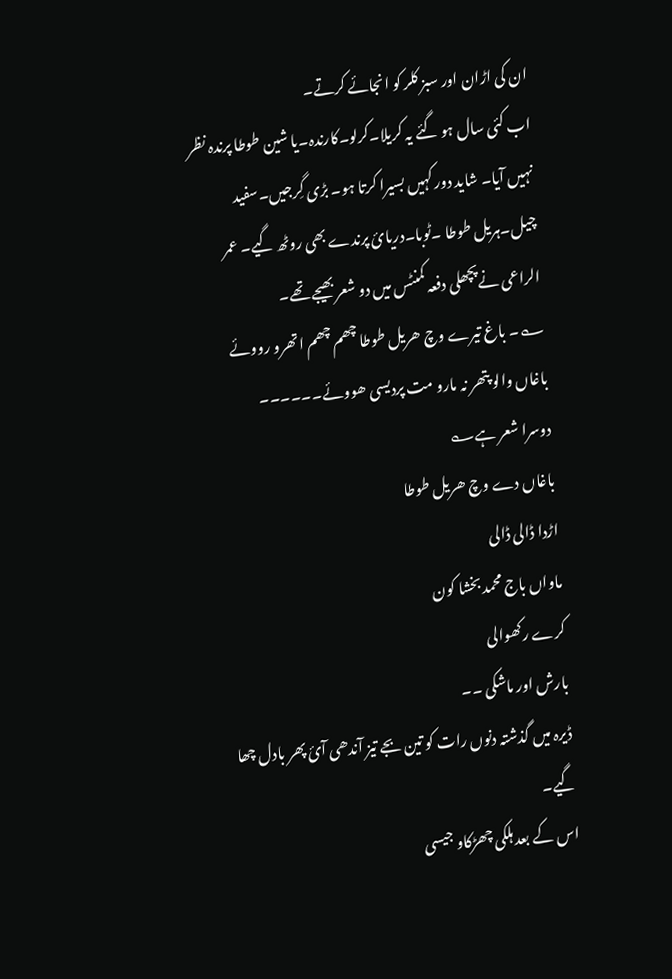ان کی اڑان اور سبز کلر کو انجائے کرتے۔
اب کئی سال ہو گئے یہ کریلا۔کرلو۔کارندہ۔یا شین طوطا پرندہ نظر نہیں آیا۔ شاید دور کہیں بسیرا کرتا ہو۔ بڑی گِرجیں۔سفید چیل۔ہریل طوطا ۔ٹوبا۔دریائ پرندے بھی روٹھ گیے۔ عمر الراعی نےپچھلی دفعہ کمنٹس میں دو شعر بھیجے تھے۔
؎۔ باغ تیرے وچ ھریل طوطا چھم چھم اتھرو رووئے
باغاں والو پتھر نہ مارو مت پردیسی ھووئے۔۔۔۔۔۔
دوسرا شعر ہے؎
باغاں دے وچ ھریل طوطا
اڑدا ڈالی ڈالی
ماواں باج محمد بخشا کون
کرے رکھوالی
بارش اور ماشکی ۔۔
ڈیرہ میں گذشتہ دنوں رات کو تین بجے تیز آندھی آئ پھر بادل چھا گیے۔
اس کے بعد ہلکی چھڑکاو جیسی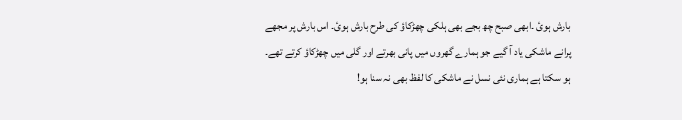بارش ہوئ ۔ابھی صبح چھ بجے بھی ہلکی چھڑکاؤ کی طرح بارش ہوئ۔ اس بارش پر مجھے پرانے ماشکی یاد آ گیے جو ہمارے گھروں میں پانی بھرتے اور گلی میں چھڑکاؤ کرتے تھے۔
ہو سکتا ہے ہماری نئی نسل نے ماشکی کا لفظ بھی نہ سنا ہو!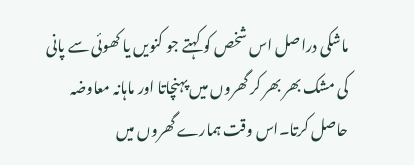ماشکی دراصل اس شخص کو کہتے جو کنویں یا کھوئی سے پانی کی مشک بھر بھر کر گھروں میں پہنچاتا اور ماہانہ معاوضہ حاصل کرتا۔اس وقت ہمارے گھروں میں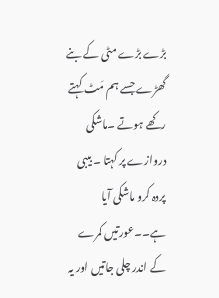بڑے بڑے مٹی کے بنے گھڑے جسے ہم مَٹ کہتے رکھے ہوتے ۔ماشکی دروازے پر کہتا ۔ بیبی پردہ کرو ماشکی آیا ہے۔۔عورتیں کمرے کے اندر چلی جاتیں اور یہ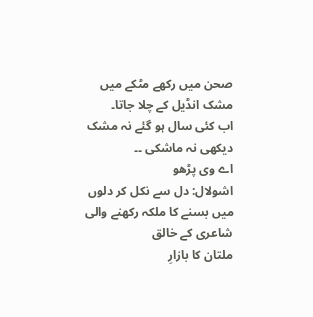صحن میں رکھے مٹکے میں مشک انڈیل کے چلا جاتا۔
اب کئی سال ہو گئے نہ مشک دیکھی نہ ماشکی ۔۔
اے وی پڑھو
اشولال: دل سے نکل کر دلوں میں بسنے کا ملکہ رکھنے والی شاعری کے خالق
ملتان کا بازارِ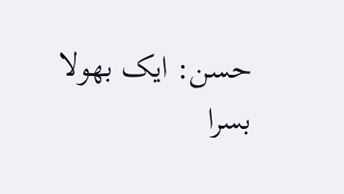حسن: ایک بھولا بسرا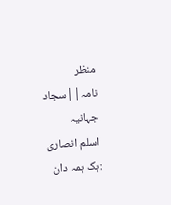منظر نامہ||سجاد جہانیہ
اسلم انصاری :ہک ہمہ دان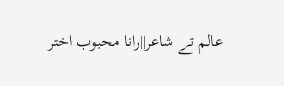عالم تے شاعر||رانا محبوب اختر